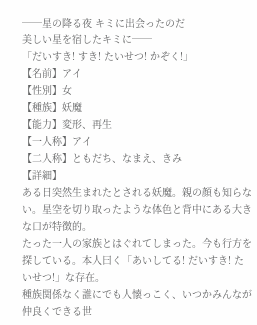──星の降る夜 キミに出会ったのだ
美しい星を宿したキミに──
「だいすき! すき! たいせつ! かぞく!」
【名前】アイ
【性別】女
【種族】妖魔
【能力】変形、再生
【一人称】アイ
【二人称】ともだち、なまえ、きみ
【詳細】
ある日突然生まれたとされる妖魔。親の顔も知らない。星空を切り取ったような体色と背中にある大きな口が特徴的。
たった一人の家族とはぐれてしまった。今も行方を探している。本人曰く「あいしてる! だいすき! たいせつ!」な存在。
種族関係なく誰にでも人懐っこく、いつかみんなが仲良くできる世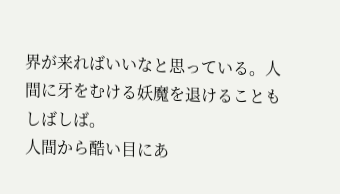界が来ればいいなと思っている。人間に牙をむける妖魔を退けることもしばしば。
人間から酷い目にあ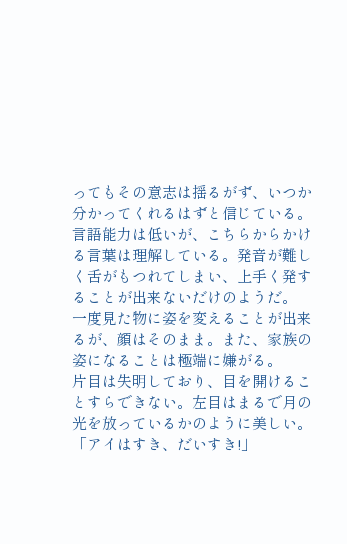ってもその意志は揺るがず、いつか分かってくれるはずと信じている。
言語能力は低いが、こちらからかける言葉は理解している。発音が難しく舌がもつれてしまい、上手く発することが出来ないだけのようだ。
一度見た物に姿を変えることが出来るが、顔はそのまま。また、家族の姿になることは極端に嫌がる。
片目は失明しており、目を開けることすらできない。左目はまるで月の光を放っているかのように美しい。
「アイはすき、だいすき!」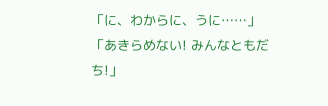「に、わからに、うに……」
「あきらめない! みんなともだち!」